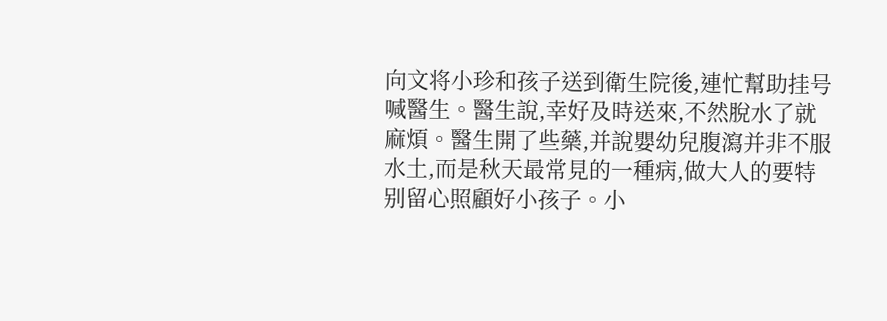向文将小珍和孩子送到衛生院後,連忙幫助挂号喊醫生。醫生說,幸好及時送來,不然脫水了就麻煩。醫生開了些藥,并說嬰幼兒腹瀉并非不服水土,而是秋天最常見的一種病,做大人的要特别留心照顧好小孩子。小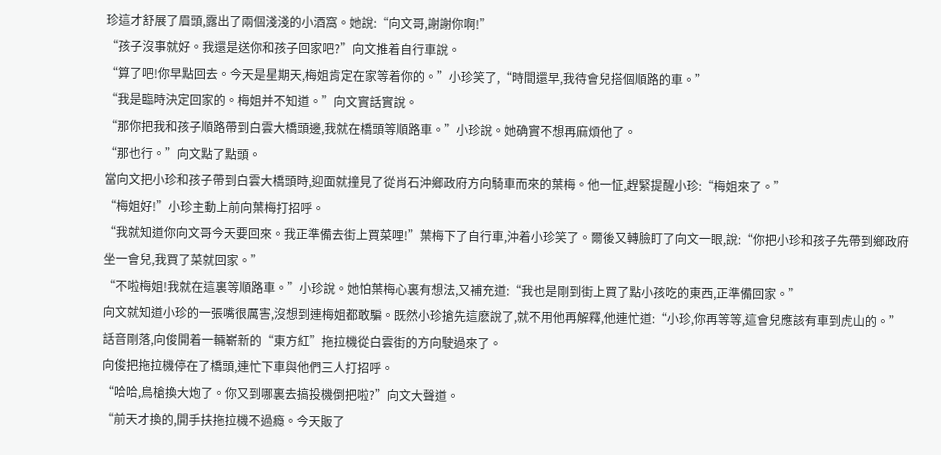珍這才舒展了眉頭,露出了兩個淺淺的小酒窩。她說:“向文哥,謝謝你啊!”
“孩子沒事就好。我還是送你和孩子回家吧?”向文推着自行車說。
“算了吧!你早點回去。今天是星期天,梅姐肯定在家等着你的。”小珍笑了,“時間還早,我待會兒搭個順路的車。”
“我是臨時決定回家的。梅姐并不知道。”向文實話實說。
“那你把我和孩子順路帶到白雲大橋頭邊,我就在橋頭等順路車。”小珍說。她确實不想再麻煩他了。
“那也行。”向文點了點頭。
當向文把小珍和孩子帶到白雲大橋頭時,迎面就撞見了從肖石沖鄉政府方向騎車而來的葉梅。他一怔,趕緊提醒小珍:“梅姐來了。”
“梅姐好!”小珍主動上前向葉梅打招呼。
“我就知道你向文哥今天要回來。我正準備去街上買菜哩!”葉梅下了自行車,沖着小珍笑了。爾後又轉臉盯了向文一眼,說:“你把小珍和孩子先帶到鄉政府坐一會兒,我買了菜就回家。”
“不啦梅姐!我就在這裏等順路車。”小珍說。她怕葉梅心裏有想法,又補充道:“我也是剛到街上買了點小孩吃的東西,正準備回家。”
向文就知道小珍的一張嘴很厲害,沒想到連梅姐都敢騙。既然小珍搶先這麽說了,就不用他再解釋,他連忙道:“小珍,你再等等,這會兒應該有車到虎山的。”
話音剛落,向俊開着一輛嶄新的“東方紅”拖拉機從白雲街的方向駛過來了。
向俊把拖拉機停在了橋頭,連忙下車與他們三人打招呼。
“哈哈,鳥槍換大炮了。你又到哪裏去搞投機倒把啦?”向文大聲道。
“前天才換的,開手扶拖拉機不過瘾。今天販了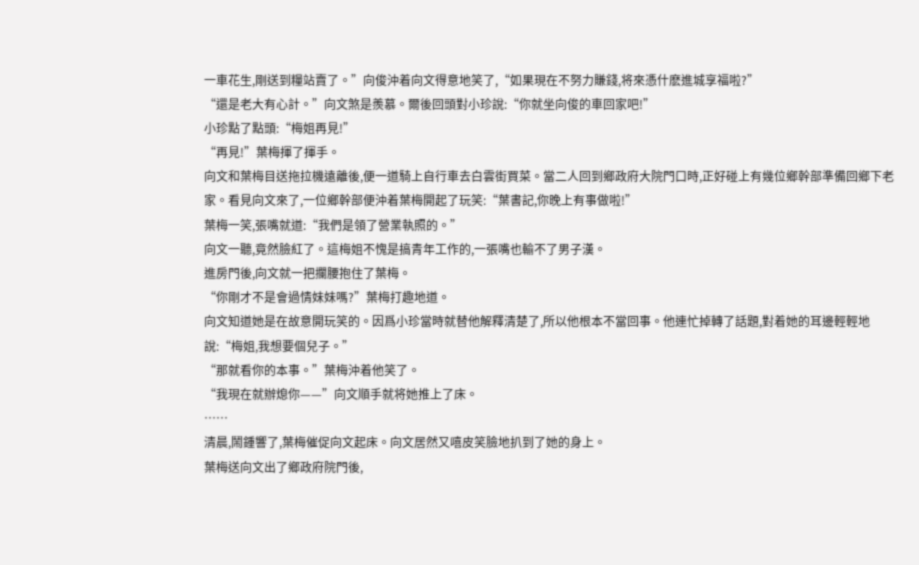一車花生,剛送到糧站賣了。”向俊沖着向文得意地笑了,“如果現在不努力賺錢,将來憑什麽進城享福啦?”
“還是老大有心計。”向文煞是羨慕。爾後回頭對小珍說:“你就坐向俊的車回家吧!”
小珍點了點頭:“梅姐再見!”
“再見!”葉梅揮了揮手。
向文和葉梅目送拖拉機遠離後,便一道騎上自行車去白雲街買菜。當二人回到鄉政府大院門口時,正好碰上有幾位鄉幹部準備回鄉下老家。看見向文來了,一位鄉幹部便沖着葉梅開起了玩笑:“葉書記,你晚上有事做啦!”
葉梅一笑,張嘴就道:“我們是領了營業執照的。”
向文一聽,竟然臉紅了。這梅姐不愧是搞青年工作的,一張嘴也輸不了男子漢。
進房門後,向文就一把攔腰抱住了葉梅。
“你剛才不是會過情妹妹嗎?”葉梅打趣地道。
向文知道她是在故意開玩笑的。因爲小珍當時就替他解釋清楚了,所以他根本不當回事。他連忙掉轉了話題,對着她的耳邊輕輕地說:“梅姐,我想要個兒子。”
“那就看你的本事。”葉梅沖着他笑了。
“我現在就辦熄你——”向文順手就将她推上了床。
……
清晨,鬧鍾響了,葉梅催促向文起床。向文居然又嘻皮笑臉地扒到了她的身上。
葉梅送向文出了鄉政府院門後,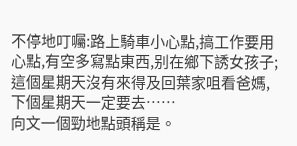不停地叮囑:路上騎車小心點,搞工作要用心點,有空多寫點東西,别在鄉下誘女孩子;這個星期天沒有來得及回葉家咀看爸媽,下個星期天一定要去……
向文一個勁地點頭稱是。